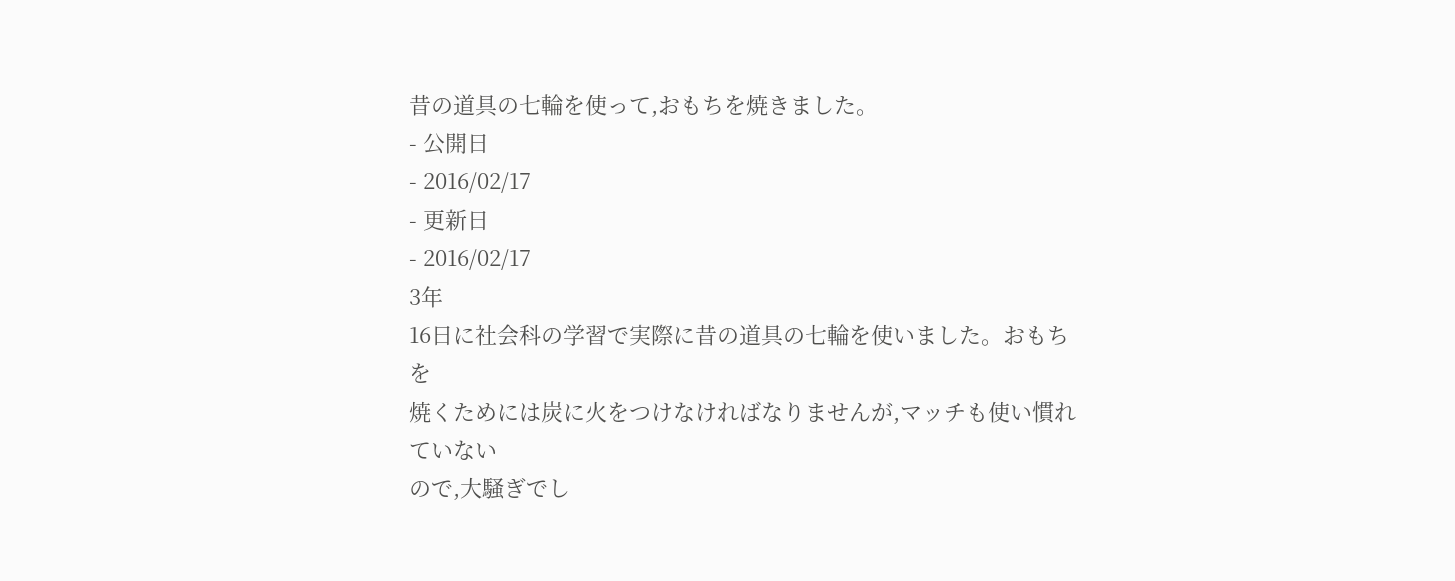昔の道具の七輪を使って,おもちを焼きました。
- 公開日
- 2016/02/17
- 更新日
- 2016/02/17
3年
16日に社会科の学習で実際に昔の道具の七輪を使いました。おもちを
焼くためには炭に火をつけなければなりませんが,マッチも使い慣れていない
ので,大騒ぎでし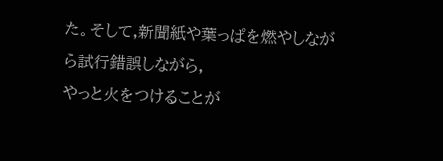た。そして,新聞紙や葉っぱを燃やしながら試行錯誤しながら,
やっと火をつけることが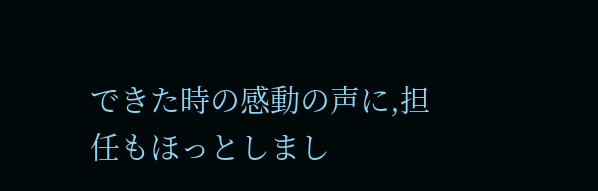できた時の感動の声に,担任もほっとしまし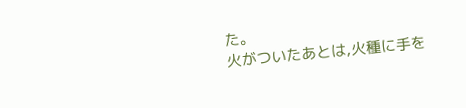た。
火がついたあとは,火種に手を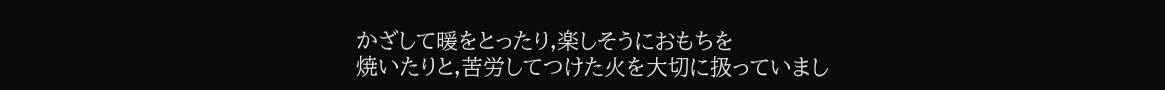かざして暖をとったり,楽しそうにおもちを
焼いたりと,苦労してつけた火を大切に扱っていまし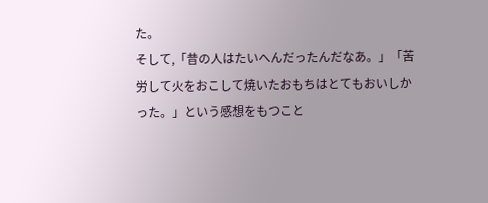た。
そして,「昔の人はたいへんだったんだなあ。」「苦労して火をおこして焼いたおもちはとてもおいしかった。」という感想をもつこと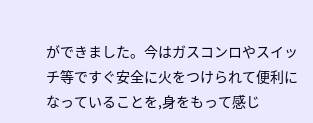ができました。今はガスコンロやスイッチ等ですぐ安全に火をつけられて便利になっていることを,身をもって感じ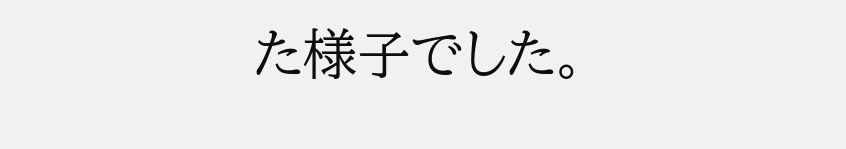た様子でした。